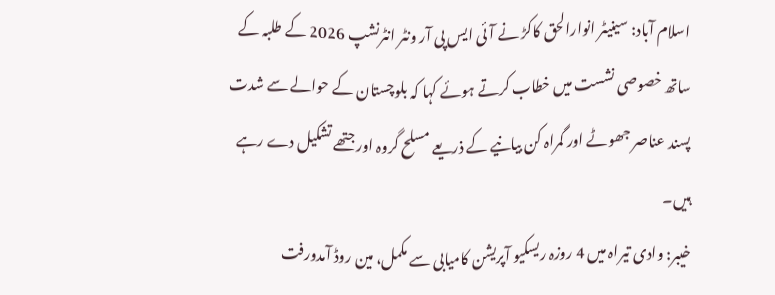اسلام آباد: سینیٹر انوارالحق کاکڑ نے آئی ایس پی آر ونٹر انٹرنشپ 2026 کے طلبہ کے ساتھ خصوصی نشست میں خطاب کرتے ہوئے کہا کہ بلوچستان کے حوالے سے شدت پسند عناصر جھوٹے اور گمراہ کن بیانیے کے ذریعے مسلح گروہ اور جتھے تشکیل دے رہے ہیں۔
خیبر: وادی تیراہ میں 4 روزہ ریسکیو آپریشن کامیابی سے مکمل، مین روڈ آمدورفت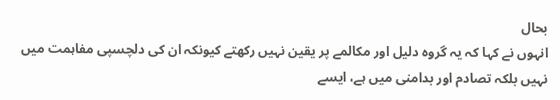بحال
انہوں نے کہا کہ یہ گروہ دلیل اور مکالمے پر یقین نہیں رکھتے کیونکہ ان کی دلچسپی مفاہمت میں نہیں بلکہ تصادم اور بدامنی میں ہے، ایسے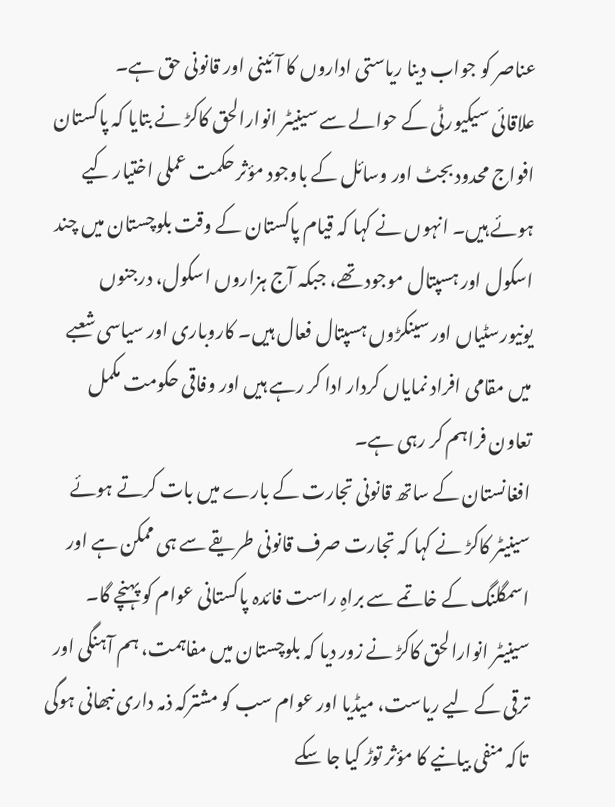عناصر کو جواب دینا ریاستی اداروں کا آئینی اور قانونی حق ہے۔
علاقائی سیکیورٹی کے حوالے سے سینیٹر انوارالحق کاکڑ نے بتایا کہ پاکستان افواج محدود بجٹ اور وسائل کے باوجود مؤثر حکمت عملی اختیار کیے ہوئے ہیں۔ انہوں نے کہا کہ قیام پاکستان کے وقت بلوچستان میں چند اسکول اور ہسپتال موجود تھے، جبکہ آج ہزاروں اسکول، درجنوں یونیورسٹیاں اور سینکڑوں ہسپتال فعال ہیں۔ کاروباری اور سیاسی شعبے میں مقامی افراد نمایاں کردار ادا کر رہے ہیں اور وفاقی حکومت مکمل تعاون فراہم کر رہی ہے۔
افغانستان کے ساتھ قانونی تجارت کے بارے میں بات کرتے ہوئے سینیٹر کاکڑ نے کہا کہ تجارت صرف قانونی طریقے سے ہی ممکن ہے اور اسمگلنگ کے خاتمے سے براہِ راست فائدہ پاکستانی عوام کو پہنچے گا۔
سینیٹر انوارالحق کاکڑ نے زور دیا کہ بلوچستان میں مفاہمت، ہم آہنگی اور ترقی کے لیے ریاست، میڈیا اور عوام سب کو مشترکہ ذمہ داری نبھانی ہوگی تاکہ منفی بیانیے کا مؤثر توڑ کیا جا سکے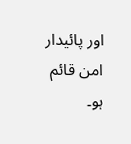اور پائیدار امن قائم ہو۔